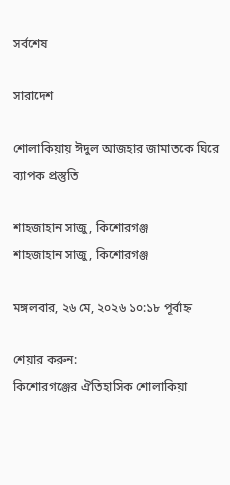সর্বশেষ

সারাদেশ

শোলাকিয়ায় ঈদুল আজহার জামাতকে ঘিরে ব্যাপক প্রস্তুতি

শাহজাহান সাজু, কিশোরগঞ্জ
শাহজাহান সাজু, কিশোরগঞ্জ

মঙ্গলবার, ২৬ মে, ২০২৬ ১০:১৮ পূর্বাহ্ন

শেয়ার করুন:
কিশোরগঞ্জের ঐতিহাসিক শোলাকিয়া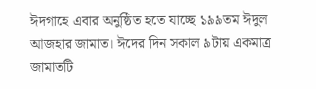ঈদগাহে এবার অনুষ্ঠিত হতে যাচ্ছে ১৯৯তম ঈদুল আজহার জামাত। ঈদের দিন সকাল ৯টায় একমাত্র জামাতটি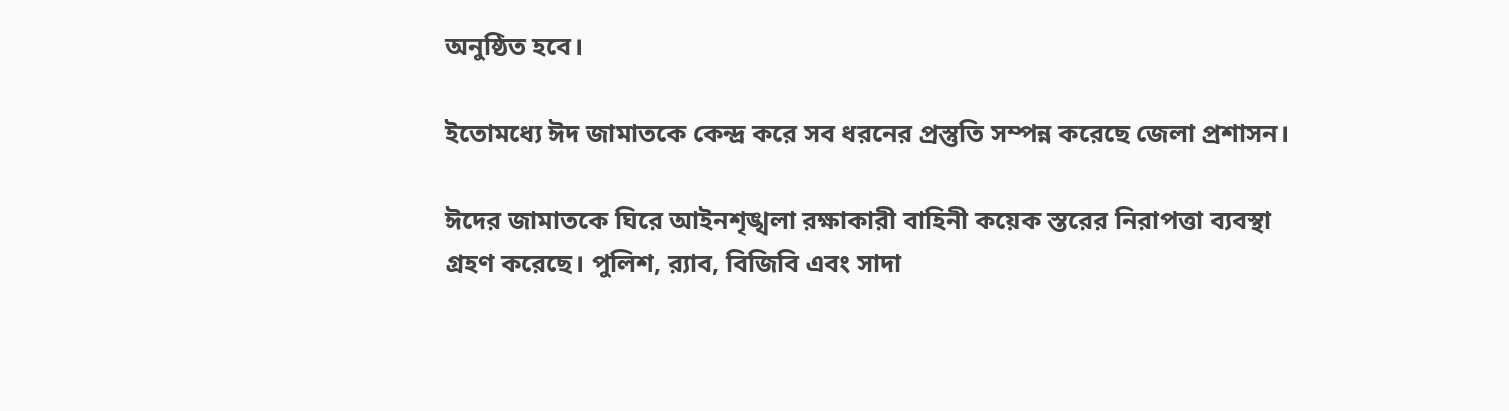অনুষ্ঠিত হবে।

ইতোমধ্যে ঈদ জামাতকে কেন্দ্র করে সব ধরনের প্রস্তুতি সম্পন্ন করেছে জেলা প্রশাসন।

ঈদের জামাতকে ঘিরে আইনশৃঙ্খলা রক্ষাকারী বাহিনী কয়েক স্তরের নিরাপত্তা ব্যবস্থা গ্রহণ করেছে। পুলিশ, র‍্যাব, বিজিবি এবং সাদা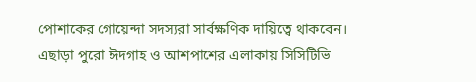পোশাকের গোয়েন্দা সদস্যরা সার্বক্ষণিক দায়িত্বে থাকবেন। এছাড়া পুরো ঈদগাহ ও আশপাশের এলাকায় সিসিটিভি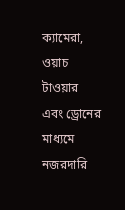ক্যামেরা, ওয়াচ টাওয়ার এবং ড্রোনের মাধ্যমে নজরদারি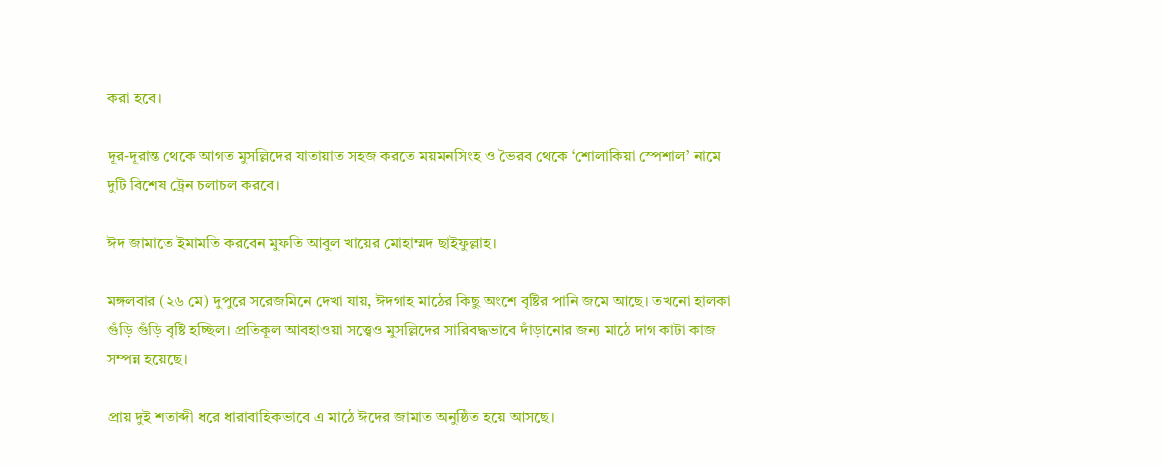করা হবে।

দূর-দূরান্ত থেকে আগত মুসল্লিদের যাতায়াত সহজ করতে ময়মনসিংহ ও ভৈরব থেকে ‘শোলাকিয়া স্পেশাল’ নামে দুটি বিশেষ ট্রেন চলাচল করবে।

ঈদ জামাতে ইমামতি করবেন মুফতি আবুল খায়ের মোহাম্মদ ছাইফুল্লাহ।

মঙ্গলবার (২৬ মে) দুপুরে সরেজমিনে দেখা যায়, ঈদগাহ মাঠের কিছু অংশে বৃষ্টির পানি জমে আছে। তখনো হালকা গুঁড়ি গুঁড়ি বৃষ্টি হচ্ছিল। প্রতিকূল আবহাওয়া সত্ত্বেও মুসল্লিদের সারিবদ্ধভাবে দাঁড়ানোর জন্য মাঠে দাগ কাটা কাজ সম্পন্ন হয়েছে।

প্রায় দুই শতাব্দী ধরে ধারাবাহিকভাবে এ মাঠে ঈদের জামাত অনুষ্ঠিত হয়ে আসছে।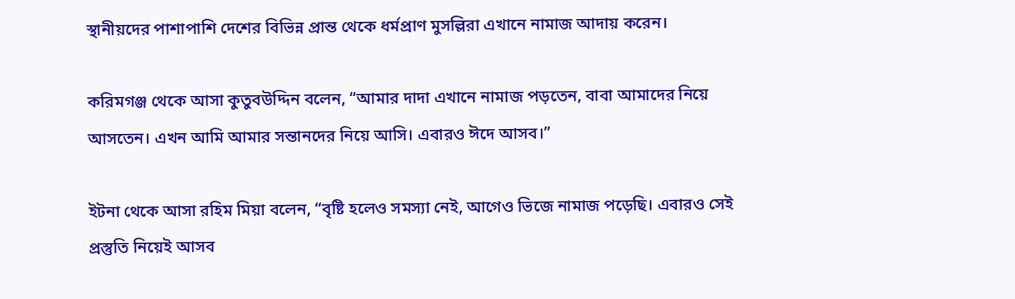স্থানীয়দের পাশাপাশি দেশের বিভিন্ন প্রান্ত থেকে ধর্মপ্রাণ মুসল্লিরা এখানে নামাজ আদায় করেন।

করিমগঞ্জ থেকে আসা কুতুবউদ্দিন বলেন, “আমার দাদা এখানে নামাজ পড়তেন, বাবা আমাদের নিয়ে আসতেন। এখন আমি আমার সন্তানদের নিয়ে আসি। এবারও ঈদে আসব।”

ইটনা থেকে আসা রহিম মিয়া বলেন, “বৃষ্টি হলেও সমস্যা নেই, আগেও ভিজে নামাজ পড়েছি। এবারও সেই প্রস্তুতি নিয়েই আসব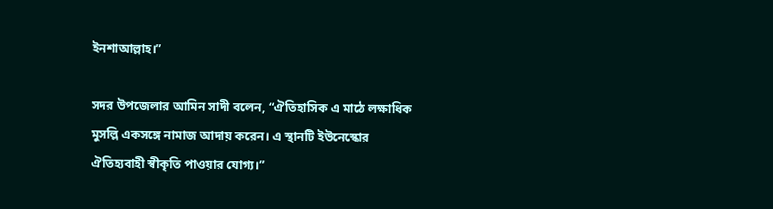ইনশাআল্লাহ।”

সদর উপজেলার আমিন সাদী বলেন, “ঐতিহাসিক এ মাঠে লক্ষাধিক মুসল্লি একসঙ্গে নামাজ আদায় করেন। এ স্থানটি ইউনেস্কোর ঐতিহ্যবাহী স্বীকৃতি পাওয়ার যোগ্য।”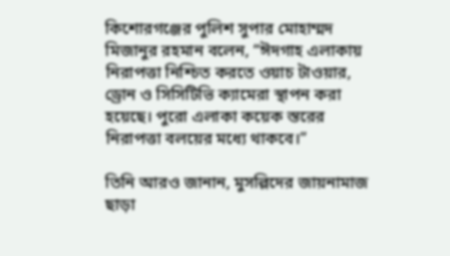কিশোরগঞ্জের পুলিশ সুপার মোহাম্মদ মিজানুর রহমান বলেন, “ঈদগাহ এলাকায় নিরাপত্তা নিশ্চিত করতে ওয়াচ টাওয়ার, ড্রোন ও সিসিটিভি ক্যামেরা স্থাপন করা হয়েছে। পুরো এলাকা কয়েক স্তরের নিরাপত্তা বলয়ের মধ্যে থাকবে।”

তিনি আরও জানান, মুসল্লিদের জায়নামাজ ছাড়া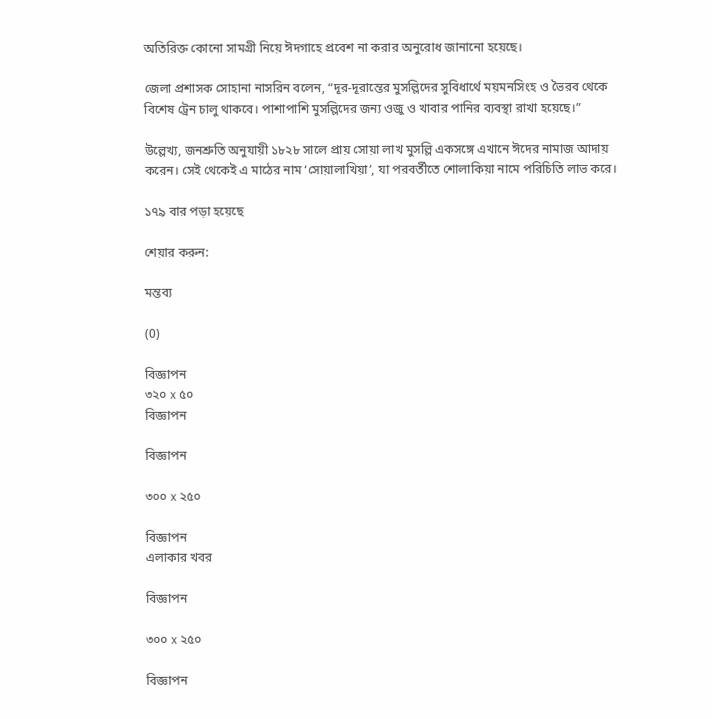অতিরিক্ত কোনো সামগ্রী নিয়ে ঈদগাহে প্রবেশ না করার অনুরোধ জানানো হয়েছে।

জেলা প্রশাসক সোহানা নাসরিন বলেন, “দূর-দূরান্তের মুসল্লিদের সুবিধার্থে ময়মনসিংহ ও ভৈরব থেকে বিশেষ ট্রেন চালু থাকবে। পাশাপাশি মুসল্লিদের জন্য ওজু ও খাবার পানির ব্যবস্থা রাখা হয়েছে।”

উল্লেখ্য, জনশ্রুতি অনুযায়ী ১৮২৮ সালে প্রায় সোয়া লাখ মুসল্লি একসঙ্গে এখানে ঈদের নামাজ আদায় করেন। সেই থেকেই এ মাঠের নাম ‘সোয়ালাখিয়া’, যা পরবর্তীতে শোলাকিয়া নামে পরিচিতি লাভ করে।

১৭৯ বার পড়া হয়েছে

শেয়ার করুন:

মন্তব্য

(0)

বিজ্ঞাপন
৩২০ x ৫০
বিজ্ঞাপন

বিজ্ঞাপন

৩০০ x ২৫০

বিজ্ঞাপন
এলাকার খবর

বিজ্ঞাপন

৩০০ x ২৫০

বিজ্ঞাপন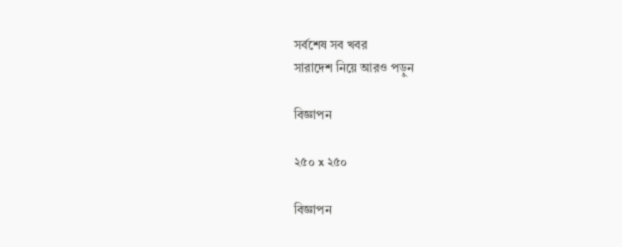সর্বশেষ সব খবর
সারাদেশ নিয়ে আরও পড়ুন

বিজ্ঞাপন

২৫০ x ২৫০

বিজ্ঞাপন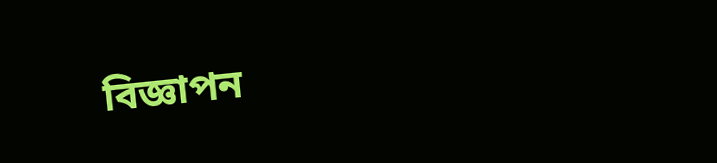বিজ্ঞাপন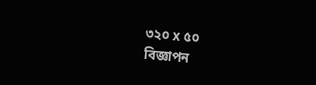৩২০ x ৫০
বিজ্ঞাপন